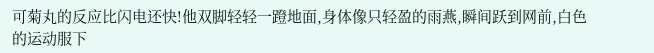可菊丸的反应比闪电还快!他双脚轻轻一蹬地面,身体像只轻盈的雨燕,瞬间跃到网前,白色的运动服下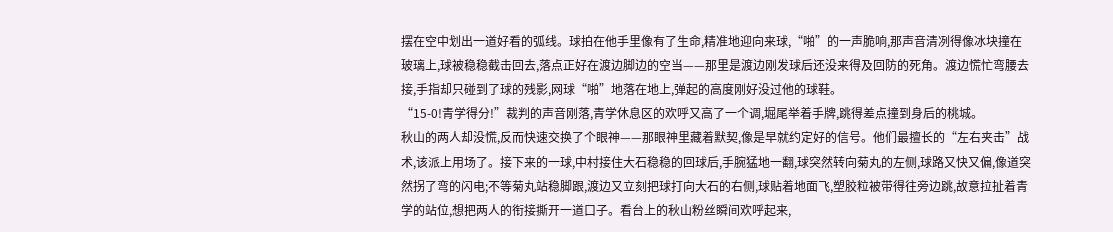摆在空中划出一道好看的弧线。球拍在他手里像有了生命,精准地迎向来球,“啪”的一声脆响,那声音清冽得像冰块撞在玻璃上,球被稳稳截击回去,落点正好在渡边脚边的空当——那里是渡边刚发球后还没来得及回防的死角。渡边慌忙弯腰去接,手指却只碰到了球的残影,网球“啪”地落在地上,弹起的高度刚好没过他的球鞋。
“15-0!青学得分!”裁判的声音刚落,青学休息区的欢呼又高了一个调,堀尾举着手牌,跳得差点撞到身后的桃城。
秋山的两人却没慌,反而快速交换了个眼神——那眼神里藏着默契,像是早就约定好的信号。他们最擅长的“左右夹击”战术,该派上用场了。接下来的一球,中村接住大石稳稳的回球后,手腕猛地一翻,球突然转向菊丸的左侧,球路又快又偏,像道突然拐了弯的闪电;不等菊丸站稳脚跟,渡边又立刻把球打向大石的右侧,球贴着地面飞,塑胶粒被带得往旁边跳,故意拉扯着青学的站位,想把两人的衔接撕开一道口子。看台上的秋山粉丝瞬间欢呼起来,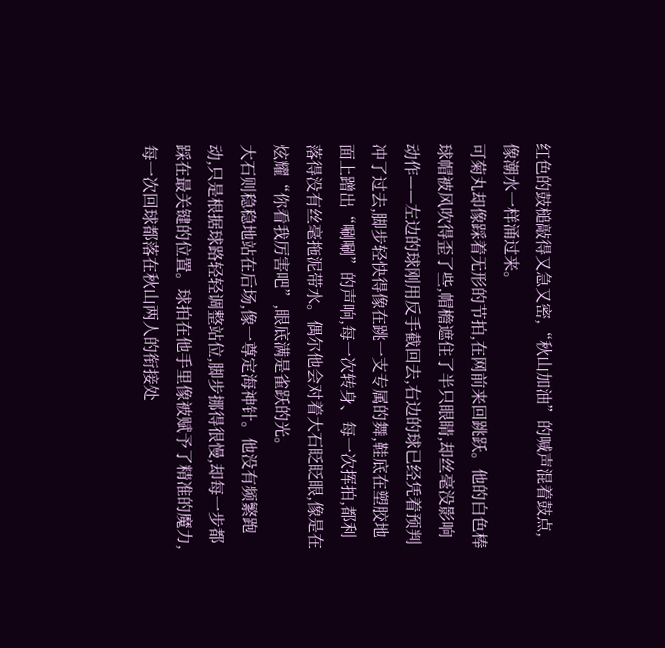红色的鼓槌敲得又急又密,“秋山加油”的喊声混着鼓点,像潮水一样涌过来。
可菊丸却像踩着无形的节拍,在网前来回跳跃。他的白色棒球帽被风吹得歪了些,帽檐遮住了半只眼睛,却丝毫没影响动作——左边的球刚用反手截回去,右边的球已经凭着预判冲了过去,脚步轻快得像在跳一支专属的舞,鞋底在塑胶地面上蹭出“唰唰”的声响,每一次转身、每一次挥拍,都利落得没有丝毫拖泥带水。偶尔他会对着大石眨眨眼,像是在炫耀“你看我厉害吧”,眼底满是雀跃的光。
大石则稳稳地站在后场,像一尊定海神针。他没有频繁跑动,只是根据球路轻轻调整站位,脚步挪得很慢,却每一步都踩在最关键的位置。球拍在他手里像被赋予了精准的魔力,每一次回球都落在秋山两人的衔接处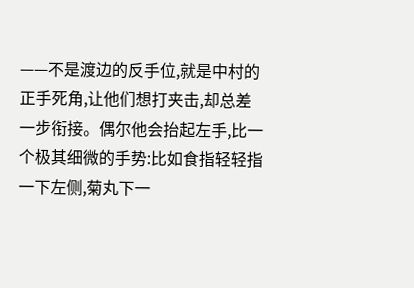——不是渡边的反手位,就是中村的正手死角,让他们想打夹击,却总差一步衔接。偶尔他会抬起左手,比一个极其细微的手势:比如食指轻轻指一下左侧,菊丸下一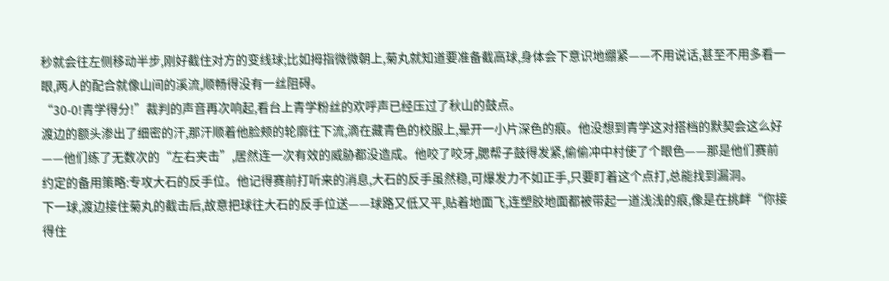秒就会往左侧移动半步,刚好截住对方的变线球;比如拇指微微朝上,菊丸就知道要准备截高球,身体会下意识地绷紧——不用说话,甚至不用多看一眼,两人的配合就像山间的溪流,顺畅得没有一丝阻碍。
“30-0!青学得分!”裁判的声音再次响起,看台上青学粉丝的欢呼声已经压过了秋山的鼓点。
渡边的额头渗出了细密的汗,那汗顺着他脸颊的轮廓往下流,滴在藏青色的校服上,晕开一小片深色的痕。他没想到青学这对搭档的默契会这么好——他们练了无数次的“左右夹击”,居然连一次有效的威胁都没造成。他咬了咬牙,腮帮子鼓得发紧,偷偷冲中村使了个眼色——那是他们赛前约定的备用策略:专攻大石的反手位。他记得赛前打听来的消息,大石的反手虽然稳,可爆发力不如正手,只要盯着这个点打,总能找到漏洞。
下一球,渡边接住菊丸的截击后,故意把球往大石的反手位送——球路又低又平,贴着地面飞,连塑胶地面都被带起一道浅浅的痕,像是在挑衅“你接得住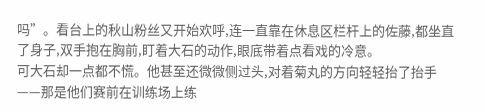吗”。看台上的秋山粉丝又开始欢呼,连一直靠在休息区栏杆上的佐藤,都坐直了身子,双手抱在胸前,盯着大石的动作,眼底带着点看戏的冷意。
可大石却一点都不慌。他甚至还微微侧过头,对着菊丸的方向轻轻抬了抬手——那是他们赛前在训练场上练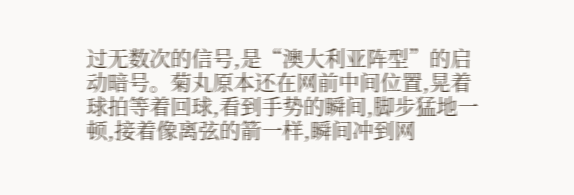过无数次的信号,是“澳大利亚阵型”的启动暗号。菊丸原本还在网前中间位置,晃着球拍等着回球,看到手势的瞬间,脚步猛地一顿,接着像离弦的箭一样,瞬间冲到网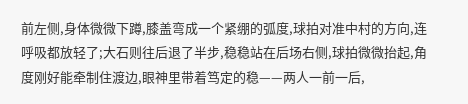前左侧,身体微微下蹲,膝盖弯成一个紧绷的弧度,球拍对准中村的方向,连呼吸都放轻了;大石则往后退了半步,稳稳站在后场右侧,球拍微微抬起,角度刚好能牵制住渡边,眼神里带着笃定的稳——两人一前一后,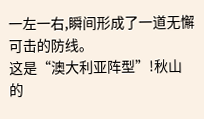一左一右,瞬间形成了一道无懈可击的防线。
这是“澳大利亚阵型”!秋山的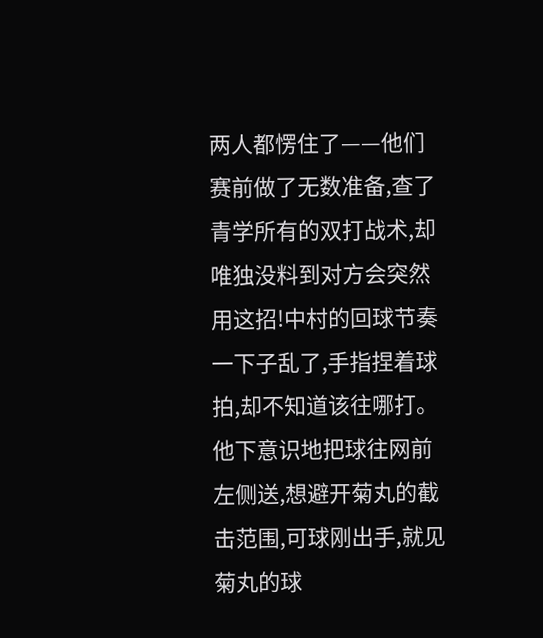两人都愣住了——他们赛前做了无数准备,查了青学所有的双打战术,却唯独没料到对方会突然用这招!中村的回球节奏一下子乱了,手指捏着球拍,却不知道该往哪打。他下意识地把球往网前左侧送,想避开菊丸的截击范围,可球刚出手,就见菊丸的球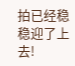拍已经稳稳迎了上去!